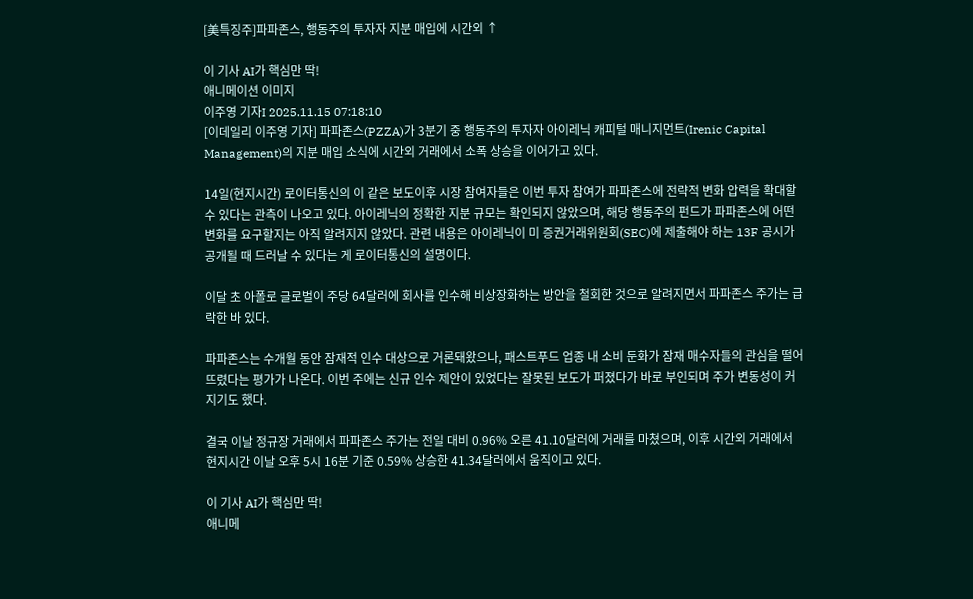[美특징주]파파존스, 행동주의 투자자 지분 매입에 시간외 ↑

이 기사 AI가 핵심만 딱!
애니메이션 이미지
이주영 기자I 2025.11.15 07:18:10
[이데일리 이주영 기자] 파파존스(PZZA)가 3분기 중 행동주의 투자자 아이레닉 캐피털 매니지먼트(Irenic Capital Management)의 지분 매입 소식에 시간외 거래에서 소폭 상승을 이어가고 있다.

14일(현지시간) 로이터통신의 이 같은 보도이후 시장 참여자들은 이번 투자 참여가 파파존스에 전략적 변화 압력을 확대할 수 있다는 관측이 나오고 있다. 아이레닉의 정확한 지분 규모는 확인되지 않았으며, 해당 행동주의 펀드가 파파존스에 어떤 변화를 요구할지는 아직 알려지지 않았다. 관련 내용은 아이레닉이 미 증권거래위원회(SEC)에 제출해야 하는 13F 공시가 공개될 때 드러날 수 있다는 게 로이터통신의 설명이다.

이달 초 아폴로 글로벌이 주당 64달러에 회사를 인수해 비상장화하는 방안을 철회한 것으로 알려지면서 파파존스 주가는 급락한 바 있다.

파파존스는 수개월 동안 잠재적 인수 대상으로 거론돼왔으나, 패스트푸드 업종 내 소비 둔화가 잠재 매수자들의 관심을 떨어뜨렸다는 평가가 나온다. 이번 주에는 신규 인수 제안이 있었다는 잘못된 보도가 퍼졌다가 바로 부인되며 주가 변동성이 커지기도 했다.

결국 이날 정규장 거래에서 파파존스 주가는 전일 대비 0.96% 오른 41.10달러에 거래를 마쳤으며, 이후 시간외 거래에서 현지시간 이날 오후 5시 16분 기준 0.59% 상승한 41.34달러에서 움직이고 있다.

이 기사 AI가 핵심만 딱!
애니메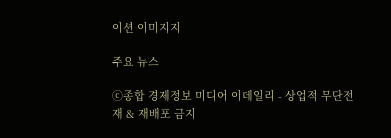이션 이미지지

주요 뉴스

ⓒ종합 경제정보 미디어 이데일리 - 상업적 무단전재 & 재배포 금지